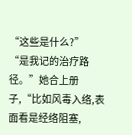“这些是什么?”
“是我记的治疗路径。”她合上册子,“比如风毒入络,表面看是经络阻塞,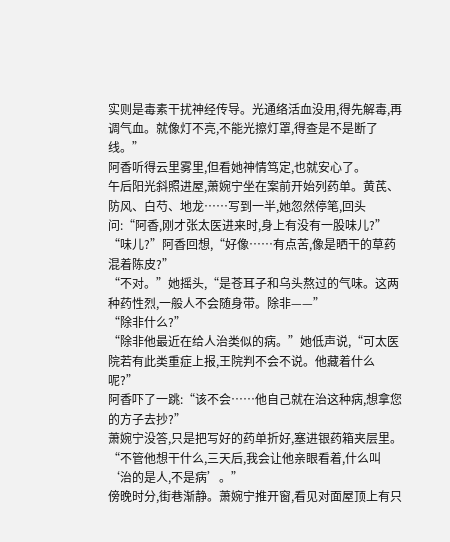实则是毒素干扰神经传导。光通络活血没用,得先解毒,再调气血。就像灯不亮,不能光擦灯罩,得查是不是断了线。”
阿香听得云里雾里,但看她神情笃定,也就安心了。
午后阳光斜照进屋,萧婉宁坐在案前开始列药单。黄芪、防风、白芍、地龙……写到一半,她忽然停笔,回头问:“阿香,刚才张太医进来时,身上有没有一股味儿?”
“味儿?”阿香回想,“好像……有点苦,像是晒干的草药混着陈皮?”
“不对。”她摇头,“是苍耳子和乌头熬过的气味。这两种药性烈,一般人不会随身带。除非——”
“除非什么?”
“除非他最近在给人治类似的病。”她低声说,“可太医院若有此类重症上报,王院判不会不说。他藏着什么呢?”
阿香吓了一跳:“该不会……他自己就在治这种病,想拿您的方子去抄?”
萧婉宁没答,只是把写好的药单折好,塞进银药箱夹层里。
“不管他想干什么,三天后,我会让他亲眼看着,什么叫‘治的是人,不是病’。”
傍晚时分,街巷渐静。萧婉宁推开窗,看见对面屋顶上有只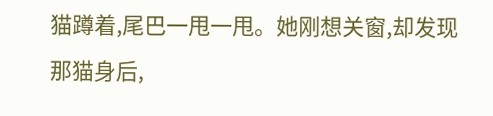猫蹲着,尾巴一甩一甩。她刚想关窗,却发现那猫身后,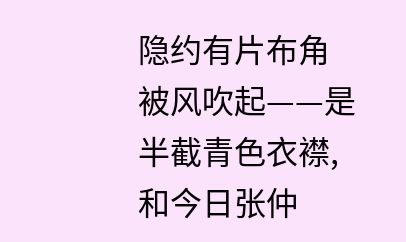隐约有片布角被风吹起——是半截青色衣襟,和今日张仲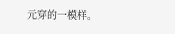元穿的一模样。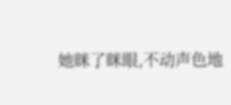她眯了眯眼,不动声色地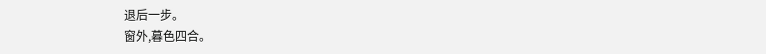退后一步。
窗外,暮色四合。